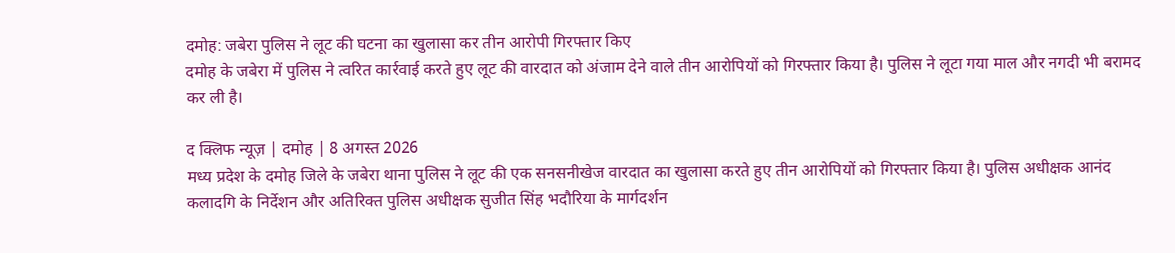दमोह: जबेरा पुलिस ने लूट की घटना का खुलासा कर तीन आरोपी गिरफ्तार किए
दमोह के जबेरा में पुलिस ने त्वरित कार्रवाई करते हुए लूट की वारदात को अंजाम देने वाले तीन आरोपियों को गिरफ्तार किया है। पुलिस ने लूटा गया माल और नगदी भी बरामद कर ली है।

द क्लिफ न्यूज़ | दमोह | 8 अगस्त 2026
मध्य प्रदेश के दमोह जिले के जबेरा थाना पुलिस ने लूट की एक सनसनीखेज वारदात का खुलासा करते हुए तीन आरोपियों को गिरफ्तार किया है। पुलिस अधीक्षक आनंद कलादगि के निर्देशन और अतिरिक्त पुलिस अधीक्षक सुजीत सिंह भदौरिया के मार्गदर्शन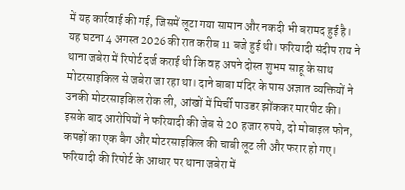में यह कार्रवाई की गई, जिसमें लूटा गया सामान और नकदी भी बरामद हुई है।
यह घटना 4 अगस्त 2026 की रात करीब 11 बजे हुई थी। फरियादी संदीप राय ने थाना जबेरा में रिपोर्ट दर्ज कराई थी कि वह अपने दोस्त शुभम साहू के साथ मोटरसाइकिल से जबेरा जा रहा था। दाने बाबा मंदिर के पास अज्ञात व्यक्तियों ने उनकी मोटरसाइकिल रोक ली, आंखों में मिर्ची पाउडर झोंककर मारपीट की। इसके बाद आरोपियों ने फरियादी की जेब से 20 हजार रुपये, दो मोबाइल फोन, कपड़ों का एक बैग और मोटरसाइकिल की चाबी लूट ली और फरार हो गए। फरियादी की रिपोर्ट के आधार पर थाना जबेरा में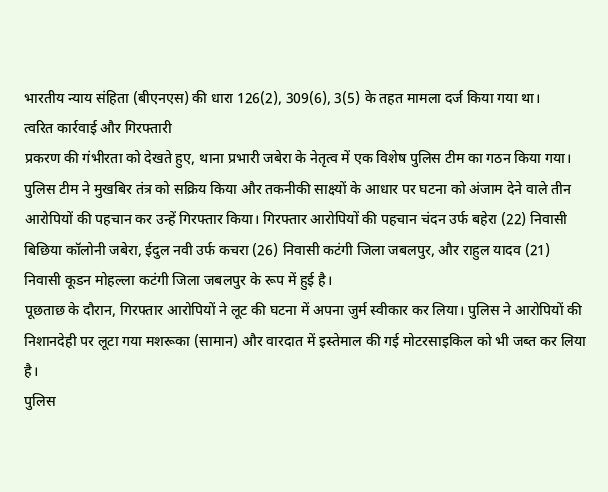भारतीय न्याय संहिता (बीएनएस) की धारा 126(2), 309(6), 3(5) के तहत मामला दर्ज किया गया था।
त्वरित कार्रवाई और गिरफ्तारी
प्रकरण की गंभीरता को देखते हुए, थाना प्रभारी जबेरा के नेतृत्व में एक विशेष पुलिस टीम का गठन किया गया। पुलिस टीम ने मुखबिर तंत्र को सक्रिय किया और तकनीकी साक्ष्यों के आधार पर घटना को अंजाम देने वाले तीन आरोपियों की पहचान कर उन्हें गिरफ्तार किया। गिरफ्तार आरोपियों की पहचान चंदन उर्फ बहेरा (22) निवासी बिछिया कॉलोनी जबेरा, ईदुल नवी उर्फ कचरा (26) निवासी कटंगी जिला जबलपुर, और राहुल यादव (21) निवासी कूडन मोहल्ला कटंगी जिला जबलपुर के रूप में हुई है।
पूछताछ के दौरान, गिरफ्तार आरोपियों ने लूट की घटना में अपना जुर्म स्वीकार कर लिया। पुलिस ने आरोपियों की निशानदेही पर लूटा गया मशरूका (सामान) और वारदात में इस्तेमाल की गई मोटरसाइकिल को भी जब्त कर लिया है।
पुलिस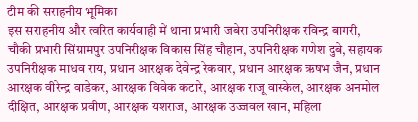टीम की सराहनीय भूमिका
इस सराहनीय और त्वरित कार्यवाही में थाना प्रभारी जबेरा उपनिरीक्षक रविन्द्र बागरी, चौकी प्रभारी सिंग्रामपुर उपनिरीक्षक विकास सिंह चौहान, उपनिरीक्षक गणेश दुबे, सहायक उपनिरीक्षक माधव राय, प्रधान आरक्षक देवेन्द्र रेकवार, प्रधान आरक्षक ऋषभ जैन, प्रधान आरक्षक वीरेन्द्र वाडेकर, आरक्षक विवेक कटारे, आरक्षक राजू वास्केल, आरक्षक अनमोल दीक्षित, आरक्षक प्रवीण, आरक्षक यशराज, आरक्षक उज्जवल खान, महिला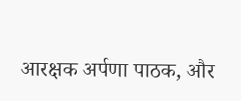आरक्षक अर्पणा पाठक, और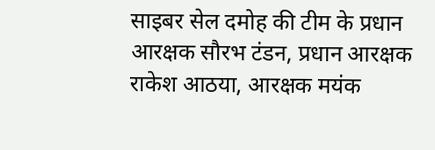साइबर सेल दमोह की टीम के प्रधान आरक्षक सौरभ टंडन, प्रधान आरक्षक राकेश आठया, आरक्षक मयंक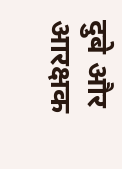दुबे और आरक्षक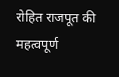रोहित राजपूत की महत्वपूर्ण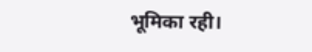भूमिका रही।